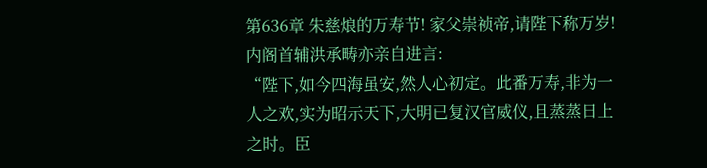第636章 朱慈烺的万寿节! 家父崇祯帝,请陛下称万岁!
内阁首辅洪承畴亦亲自进言:
“陛下,如今四海虽安,然人心初定。此番万寿,非为一人之欢,实为昭示天下,大明已复汉官威仪,且蒸蒸日上之时。臣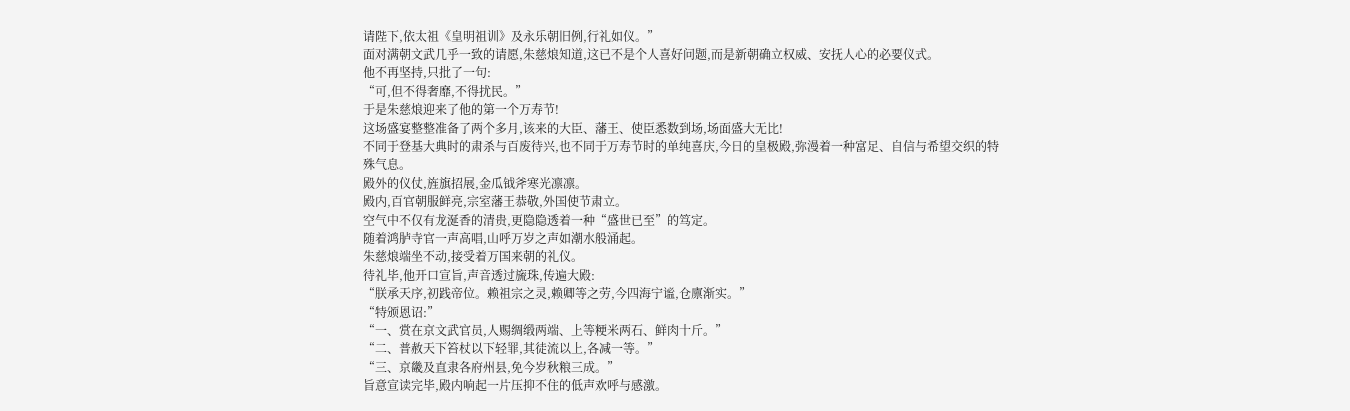请陛下,依太祖《皇明祖训》及永乐朝旧例,行礼如仪。”
面对满朝文武几乎一致的请愿,朱慈烺知道,这已不是个人喜好问题,而是新朝确立权威、安抚人心的必要仪式。
他不再坚持,只批了一句:
“可,但不得奢靡,不得扰民。”
于是朱慈烺迎来了他的第一个万寿节!
这场盛宴整整准备了两个多月,该来的大臣、藩王、使臣悉数到场,场面盛大无比!
不同于登基大典时的肃杀与百废待兴,也不同于万寿节时的单纯喜庆,今日的皇极殿,弥漫着一种富足、自信与希望交织的特殊气息。
殿外的仪仗,旌旗招展,金瓜钺斧寒光凛凛。
殿内,百官朝服鲜亮,宗室藩王恭敬,外国使节肃立。
空气中不仅有龙涎香的清贵,更隐隐透着一种“盛世已至”的笃定。
随着鸿胪寺官一声高唱,山呼万岁之声如潮水般涌起。
朱慈烺端坐不动,接受着万国来朝的礼仪。
待礼毕,他开口宣旨,声音透过旒珠,传遍大殿:
“朕承天序,初践帝位。赖祖宗之灵,赖卿等之劳,今四海宁谧,仓廪渐实。”
“特颁恩诏:”
“一、赏在京文武官员,人赐绸缎两端、上等粳米两石、鲜肉十斤。”
“二、普赦天下笞杖以下轻罪,其徒流以上,各减一等。”
“三、京畿及直隶各府州县,免今岁秋粮三成。”
旨意宣读完毕,殿内响起一片压抑不住的低声欢呼与感激。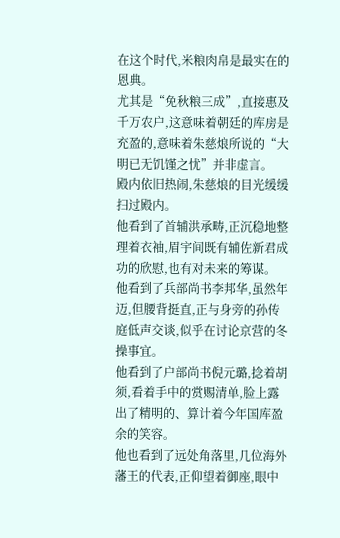在这个时代,米粮肉帛是最实在的恩典。
尤其是“免秋粮三成”,直接惠及千万农户,这意味着朝廷的库房是充盈的,意味着朱慈烺所说的“大明已无饥馑之忧”并非虚言。
殿内依旧热闹,朱慈烺的目光缓缓扫过殿内。
他看到了首辅洪承畴,正沉稳地整理着衣袖,眉宇间既有辅佐新君成功的欣慰,也有对未来的筹谋。
他看到了兵部尚书李邦华,虽然年迈,但腰背挺直,正与身旁的孙传庭低声交谈,似乎在讨论京营的冬操事宜。
他看到了户部尚书倪元璐,捻着胡须,看着手中的赏赐清单,脸上露出了精明的、算计着今年国库盈余的笑容。
他也看到了远处角落里,几位海外藩王的代表,正仰望着御座,眼中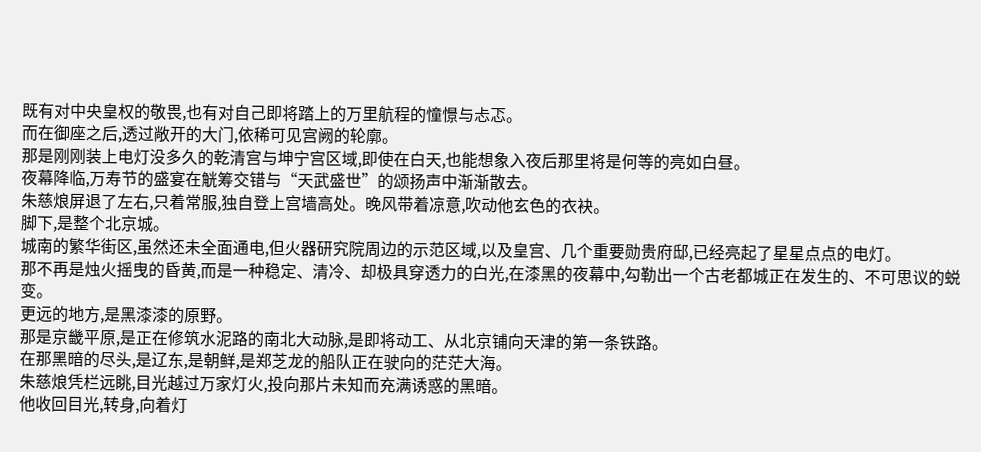既有对中央皇权的敬畏,也有对自己即将踏上的万里航程的憧憬与忐忑。
而在御座之后,透过敞开的大门,依稀可见宫阙的轮廓。
那是刚刚装上电灯没多久的乾清宫与坤宁宫区域,即使在白天,也能想象入夜后那里将是何等的亮如白昼。
夜幕降临,万寿节的盛宴在觥筹交错与“天武盛世”的颂扬声中渐渐散去。
朱慈烺屏退了左右,只着常服,独自登上宫墙高处。晚风带着凉意,吹动他玄色的衣袂。
脚下,是整个北京城。
城南的繁华街区,虽然还未全面通电,但火器研究院周边的示范区域,以及皇宫、几个重要勋贵府邸,已经亮起了星星点点的电灯。
那不再是烛火摇曳的昏黄,而是一种稳定、清冷、却极具穿透力的白光,在漆黑的夜幕中,勾勒出一个古老都城正在发生的、不可思议的蜕变。
更远的地方,是黑漆漆的原野。
那是京畿平原,是正在修筑水泥路的南北大动脉,是即将动工、从北京铺向天津的第一条铁路。
在那黑暗的尽头,是辽东,是朝鲜,是郑芝龙的船队正在驶向的茫茫大海。
朱慈烺凭栏远眺,目光越过万家灯火,投向那片未知而充满诱惑的黑暗。
他收回目光,转身,向着灯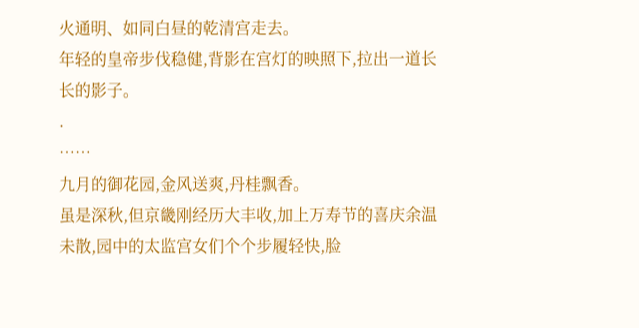火通明、如同白昼的乾清宫走去。
年轻的皇帝步伐稳健,背影在宫灯的映照下,拉出一道长长的影子。
.
……
九月的御花园,金风送爽,丹桂飘香。
虽是深秋,但京畿刚经历大丰收,加上万寿节的喜庆余温未散,园中的太监宫女们个个步履轻快,脸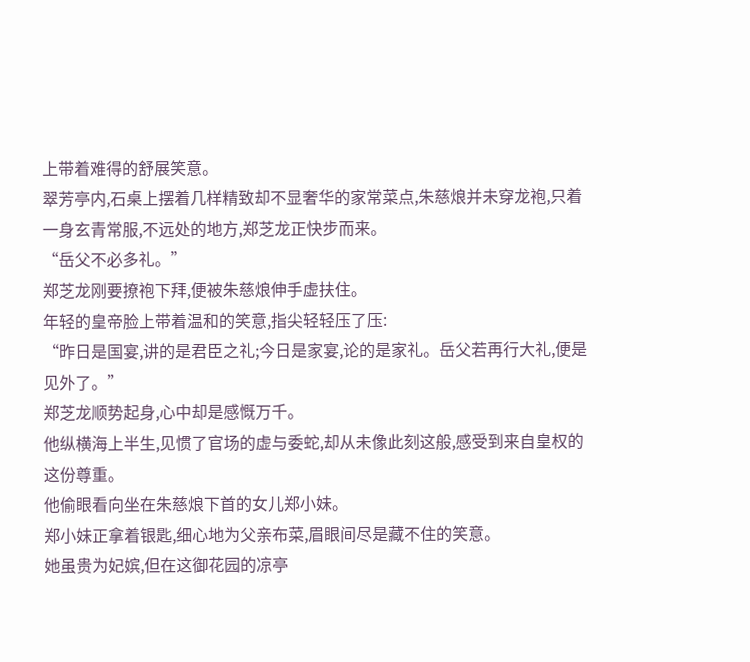上带着难得的舒展笑意。
翠芳亭内,石桌上摆着几样精致却不显奢华的家常菜点,朱慈烺并未穿龙袍,只着一身玄青常服,不远处的地方,郑芝龙正快步而来。
“岳父不必多礼。”
郑芝龙刚要撩袍下拜,便被朱慈烺伸手虚扶住。
年轻的皇帝脸上带着温和的笑意,指尖轻轻压了压:
“昨日是国宴,讲的是君臣之礼;今日是家宴,论的是家礼。岳父若再行大礼,便是见外了。”
郑芝龙顺势起身,心中却是感慨万千。
他纵横海上半生,见惯了官场的虚与委蛇,却从未像此刻这般,感受到来自皇权的这份尊重。
他偷眼看向坐在朱慈烺下首的女儿郑小妹。
郑小妹正拿着银匙,细心地为父亲布菜,眉眼间尽是藏不住的笑意。
她虽贵为妃嫔,但在这御花园的凉亭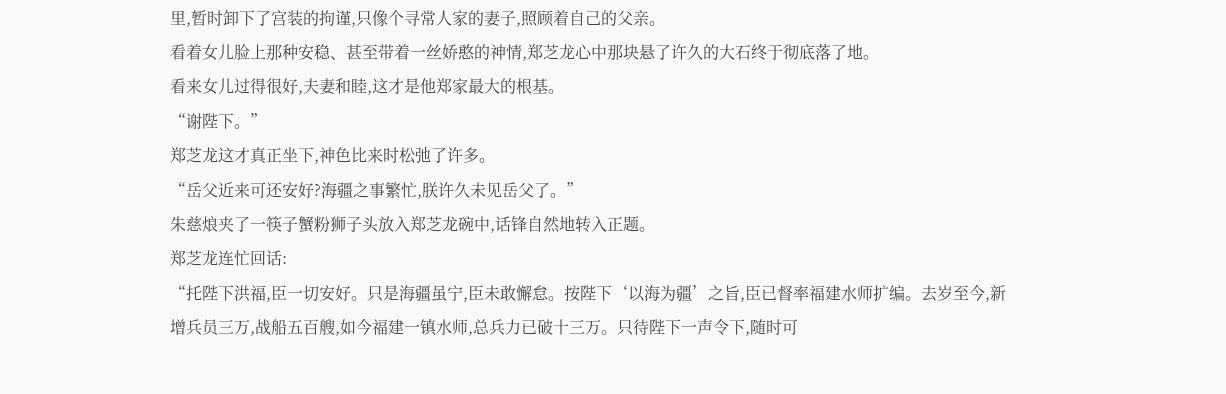里,暂时卸下了宫装的拘谨,只像个寻常人家的妻子,照顾着自己的父亲。
看着女儿脸上那种安稳、甚至带着一丝娇憨的神情,郑芝龙心中那块悬了许久的大石终于彻底落了地。
看来女儿过得很好,夫妻和睦,这才是他郑家最大的根基。
“谢陛下。”
郑芝龙这才真正坐下,神色比来时松弛了许多。
“岳父近来可还安好?海疆之事繁忙,朕许久未见岳父了。”
朱慈烺夹了一筷子蟹粉狮子头放入郑芝龙碗中,话锋自然地转入正题。
郑芝龙连忙回话:
“托陛下洪福,臣一切安好。只是海疆虽宁,臣未敢懈怠。按陛下‘以海为疆’之旨,臣已督率福建水师扩编。去岁至今,新增兵员三万,战船五百艘,如今福建一镇水师,总兵力已破十三万。只待陛下一声令下,随时可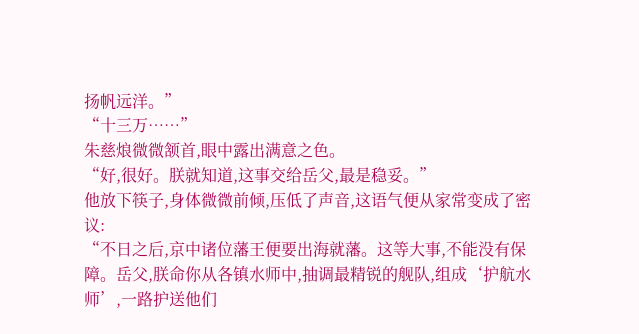扬帆远洋。”
“十三万……”
朱慈烺微微颔首,眼中露出满意之色。
“好,很好。朕就知道,这事交给岳父,最是稳妥。”
他放下筷子,身体微微前倾,压低了声音,这语气便从家常变成了密议:
“不日之后,京中诸位藩王便要出海就藩。这等大事,不能没有保障。岳父,朕命你从各镇水师中,抽调最精锐的舰队,组成‘护航水师’,一路护送他们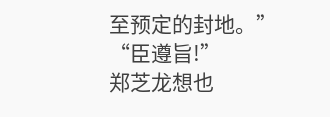至预定的封地。”
“臣遵旨!”
郑芝龙想也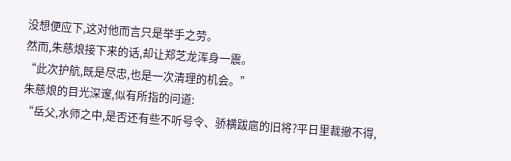没想便应下,这对他而言只是举手之劳。
然而,朱慈烺接下来的话,却让郑芝龙浑身一震。
“此次护航,既是尽忠,也是一次清理的机会。”
朱慈烺的目光深邃,似有所指的问道:
“岳父,水师之中,是否还有些不听号令、骄横跋扈的旧将?平日里裁撤不得,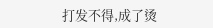打发不得,成了烫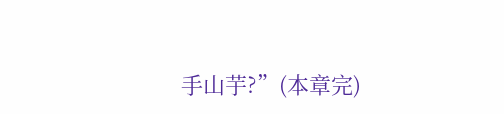手山芋?”(本章完)